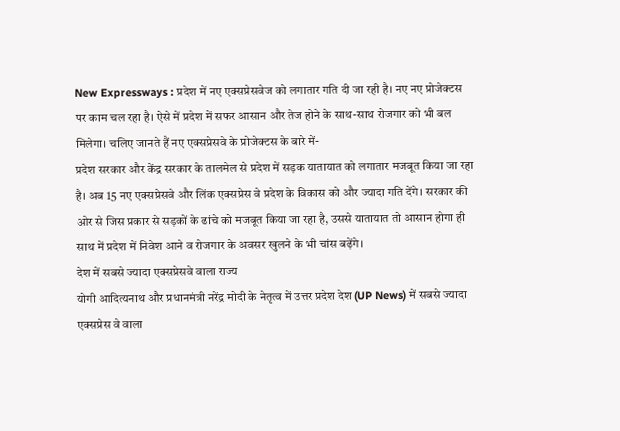New Expressways : प्रदेश में नए एक्सप्रेसवेज को लगातार गति दी जा रही है। नए नए प्रोजेक्टस पर काम चल रहा है। ऐसे में प्रदेश में सफर आसान और तेज होने के साथ-साथ रोजगार को भी बल मिलेगा। चलिए जानते हैं नए एक्सप्रेसवे के प्रोजेक्टस के बारे में-
प्रदेश सरकार और केंद्र सरकार के तालमेल से प्रदेश में सड़क यातायात को लगातार मजबूत किया जा रहा है। अब 15 नए एक्सप्रेसवे और लिंक एक्सप्रेस वे प्रदेश के विकास को और ज्यादा गति देंगे। सरकार की ओर से जिस प्रकार से सड़कों के ढांचे को मजबूत किया जा रहा है, उससे यातायात तो आसान होगा ही साथ में प्रदेश में निवेश आने व रोजगार के अवसर खुलने के भी चांस बढ़ेंगे।
देश में सबसे ज्यादा एक्सप्रेसवे वाला राज्य
योगी आदित्यनाथ और प्रधानमंत्री नरेंद्र मोदी के नेतृत्व में उत्तर प्रदेश देश (UP News) में सबसे ज्यादा एक्सप्रेस वे वाला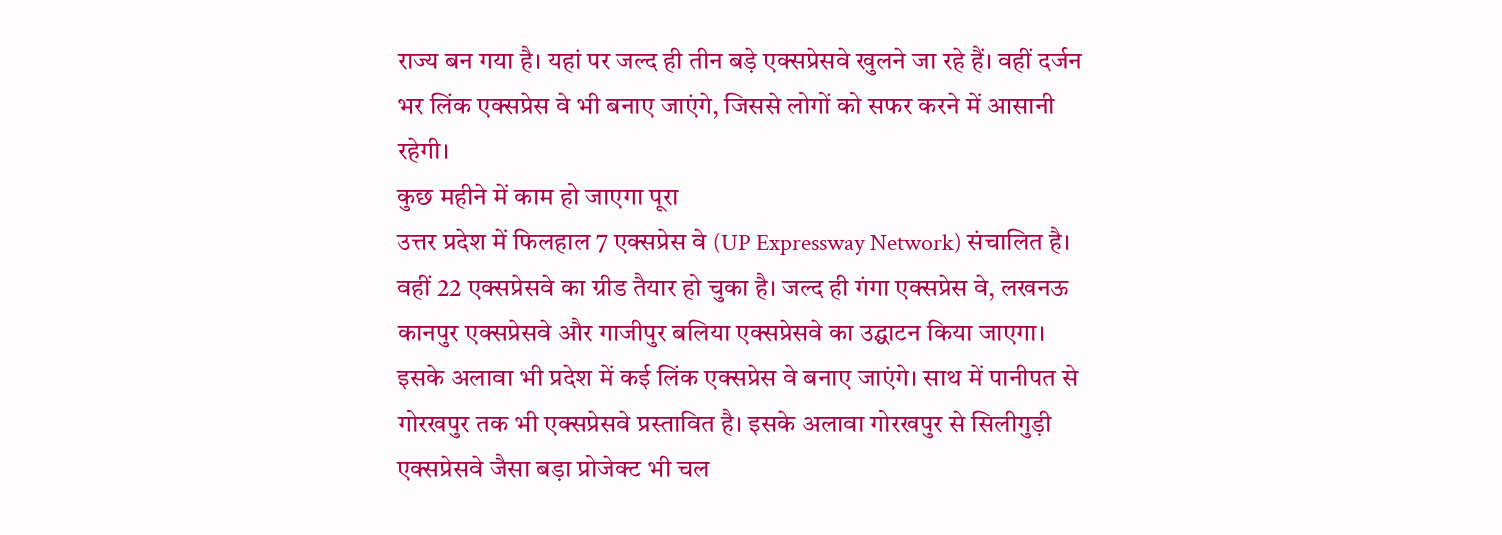राज्य बन गया है। यहां पर जल्द ही तीन बड़े एक्सप्रेसवे खुलने जा रहे हैं। वहीं दर्जन भर लिंक एक्सप्रेस वे भी बनाए जाएंगे, जिससे लोगों को सफर करने में आसानी रहेगी।
कुछ महीने में काम हो जाएगा पूरा
उत्तर प्रदेश में फिलहाल 7 एक्सप्रेस वे (UP Expressway Network) संचालित है। वहीं 22 एक्सप्रेसवे का ग्रीड तैयार हो चुका है। जल्द ही गंगा एक्सप्रेस वे, लखनऊ कानपुर एक्सप्रेसवे और गाजीपुर बलिया एक्सप्रेसवे का उद्घाटन किया जाएगा। इसके अलावा भी प्रदेश में कई लिंक एक्सप्रेस वे बनाए जाएंगे। साथ में पानीपत से गोरखपुर तक भी एक्सप्रेसवे प्रस्तावित है। इसके अलावा गोरखपुर से सिलीगुड़ी एक्सप्रेसवे जैसा बड़ा प्रोजेक्ट भी चल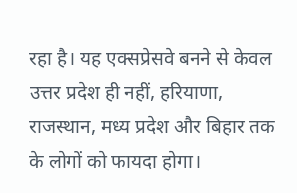रहा है। यह एक्सप्रेसवे बनने से केवल उत्तर प्रदेश ही नहीं, हरियाणा, राजस्थान, मध्य प्रदेश और बिहार तक के लोगों को फायदा होगा।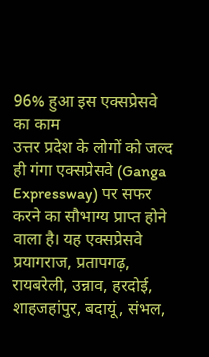96% हुआ इस एक्सप्रेसवे का काम
उत्तर प्रदेश के लोगों को जल्द ही गंगा एक्सप्रेसवे (Ganga Expressway) पर सफर करने का सौभाग्य प्राप्त होने वाला है। यह एक्सप्रेसवे प्रयागराज, प्रतापगढ़, रायबरेली, उन्नाव, हरदोई, शाहजहांपुर, बदायूं, संभल,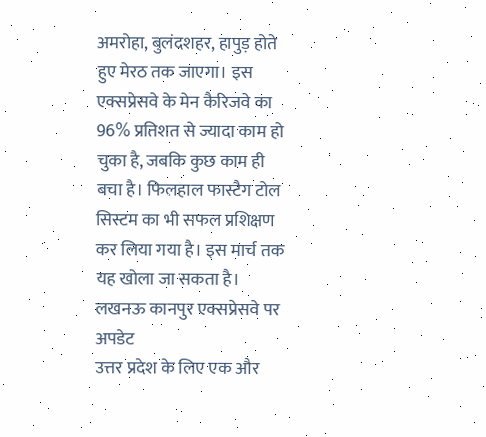अमरोहा, बुलंदशहर, हापुड़ होते हुए मेरठ तक जाएगा। इस एक्सप्रेसवे के मेन कैरिजवे का 96% प्रतिशत से ज्यादा काम हो चुका है, जबकि कुछ काम ही बचा है। फिलहाल फास्टैग टोल सिस्टम का भी सफल प्रशिक्षण कर लिया गया है। इस मार्च तक यह खोला जा सकता है।
लखनऊ कानपुर एक्सप्रेसवे पर अपडेट
उत्तर प्रदेश के लिए एक और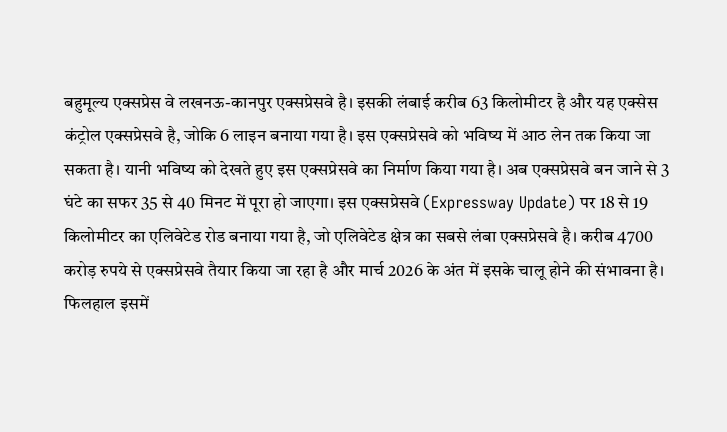बहुमूल्य एक्सप्रेस वे लखनऊ-कानपुर एक्सप्रेसवे है। इसकी लंबाई करीब 63 किलोमीटर है और यह एक्सेस कंट्रोल एक्सप्रेसवे है, जोकि 6 लाइन बनाया गया है। इस एक्सप्रेसवे को भविष्य में आठ लेन तक किया जा सकता है। यानी भविष्य को देखते हुए इस एक्सप्रेसवे का निर्माण किया गया है। अब एक्सप्रेसवे बन जाने से 3 घंटे का सफर 35 से 40 मिनट में पूरा हो जाएगा। इस एक्सप्रेसवे (Expressway Update) पर 18 से 19 किलोमीटर का एलिवेटेड रोड बनाया गया है, जो एलिवेटेड क्षेत्र का सबसे लंबा एक्सप्रेसवे है। करीब 4700 करोड़ रुपये से एक्सप्रेसवे तैयार किया जा रहा है और मार्च 2026 के अंत में इसके चालू होने की संभावना है। फिलहाल इसमें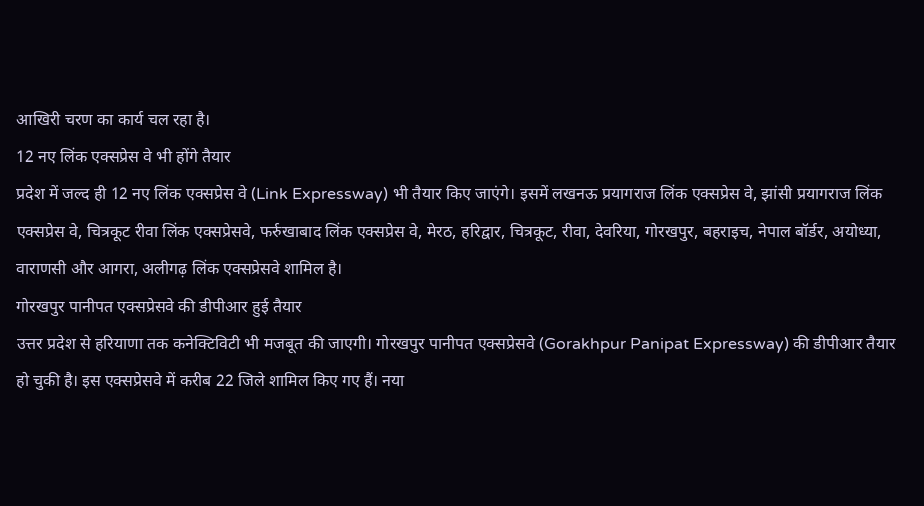आखिरी चरण का कार्य चल रहा है।
12 नए लिंक एक्सप्रेस वे भी होंगे तैयार
प्रदेश में जल्द ही 12 नए लिंक एक्सप्रेस वे (Link Expressway) भी तैयार किए जाएंगे। इसमें लखनऊ प्रयागराज लिंक एक्सप्रेस वे, झांसी प्रयागराज लिंक एक्सप्रेस वे, चित्रकूट रीवा लिंक एक्सप्रेसवे, फर्रुखाबाद लिंक एक्सप्रेस वे, मेरठ, हरिद्वार, चित्रकूट, रीवा, देवरिया, गोरखपुर, बहराइच, नेपाल बॉर्डर, अयोध्या, वाराणसी और आगरा, अलीगढ़ लिंक एक्सप्रेसवे शामिल है।
गोरखपुर पानीपत एक्सप्रेसवे की डीपीआर हुई तैयार
उत्तर प्रदेश से हरियाणा तक कनेक्टिविटी भी मजबूत की जाएगी। गोरखपुर पानीपत एक्सप्रेसवे (Gorakhpur Panipat Expressway) की डीपीआर तैयार हो चुकी है। इस एक्सप्रेसवे में करीब 22 जिले शामिल किए गए हैं। नया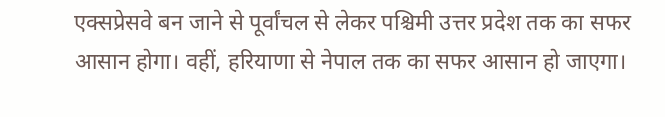एक्सप्रेसवे बन जाने से पूर्वांचल से लेकर पश्चिमी उत्तर प्रदेश तक का सफर आसान होगा। वहीं, हरियाणा से नेपाल तक का सफर आसान हो जाएगा।